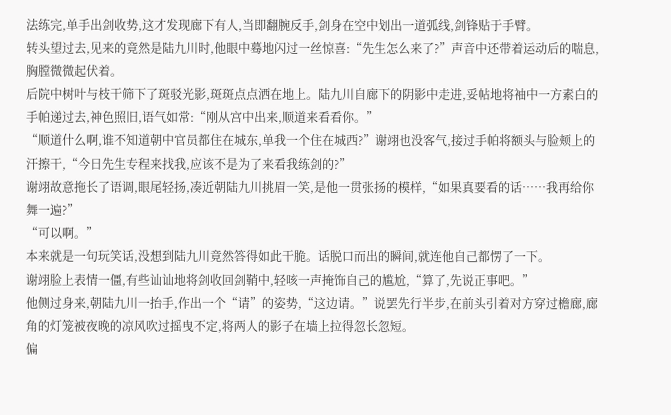法练完,单手出剑收势,这才发现廊下有人,当即翻腕反手,剑身在空中划出一道弧线,剑锋贴于手臂。
转头望过去,见来的竟然是陆九川时,他眼中蓦地闪过一丝惊喜:“先生怎么来了?”声音中还带着运动后的喘息,胸膛微微起伏着。
后院中树叶与枝干筛下了斑驳光影,斑斑点点洒在地上。陆九川自廊下的阴影中走进,妥帖地将袖中一方素白的手帕递过去,神色照旧,语气如常:“刚从宫中出来,顺道来看看你。”
“顺道什么啊,谁不知道朝中官员都住在城东,单我一个住在城西?”谢翊也没客气,接过手帕将额头与脸颊上的汗擦干,“今日先生专程来找我,应该不是为了来看我练剑的?”
谢翊故意拖长了语调,眼尾轻扬,凑近朝陆九川挑眉一笑,是他一贯张扬的模样,“如果真要看的话……我再给你舞一遍?”
“可以啊。”
本来就是一句玩笑话,没想到陆九川竟然答得如此干脆。话脱口而出的瞬间,就连他自己都愣了一下。
谢翊脸上表情一僵,有些讪讪地将剑收回剑鞘中,轻咳一声掩饰自己的尴尬,“算了,先说正事吧。”
他侧过身来,朝陆九川一抬手,作出一个“请”的姿势,“这边请。”说罢先行半步,在前头引着对方穿过檐廊,廊角的灯笼被夜晚的凉风吹过摇曳不定,将两人的影子在墙上拉得忽长忽短。
偏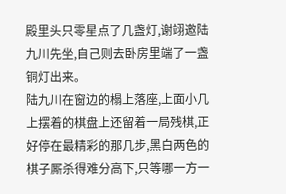殿里头只零星点了几盏灯,谢翊邀陆九川先坐,自己则去卧房里端了一盏铜灯出来。
陆九川在窗边的榻上落座,上面小几上摆着的棋盘上还留着一局残棋,正好停在最精彩的那几步,黑白两色的棋子厮杀得难分高下,只等哪一方一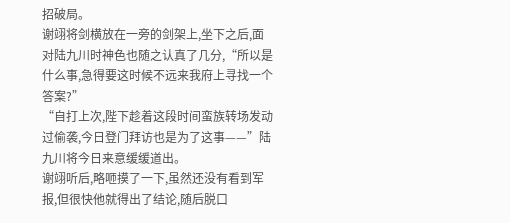招破局。
谢翊将剑横放在一旁的剑架上,坐下之后,面对陆九川时神色也随之认真了几分,“所以是什么事,急得要这时候不远来我府上寻找一个答案?”
“自打上次,陛下趁着这段时间蛮族转场发动过偷袭,今日登门拜访也是为了这事——”陆九川将今日来意缓缓道出。
谢翊听后,略咂摸了一下,虽然还没有看到军报,但很快他就得出了结论,随后脱口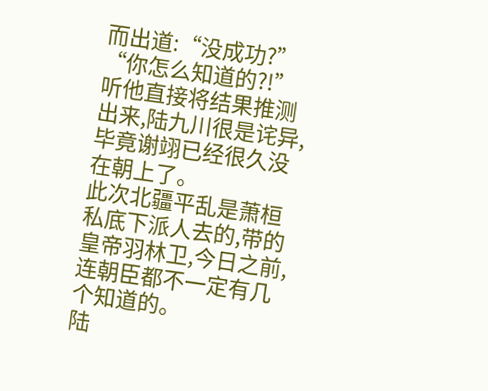而出道:“没成功?”
“你怎么知道的?!”听他直接将结果推测出来,陆九川很是诧异,毕竟谢翊已经很久没在朝上了。
此次北疆平乱是萧桓私底下派人去的,带的皇帝羽林卫,今日之前,连朝臣都不一定有几个知道的。
陆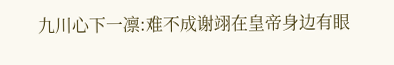九川心下一凛:难不成谢翊在皇帝身边有眼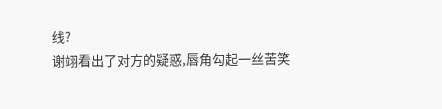线?
谢翊看出了对方的疑惑,唇角勾起一丝苦笑